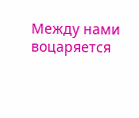Между нами воцаряется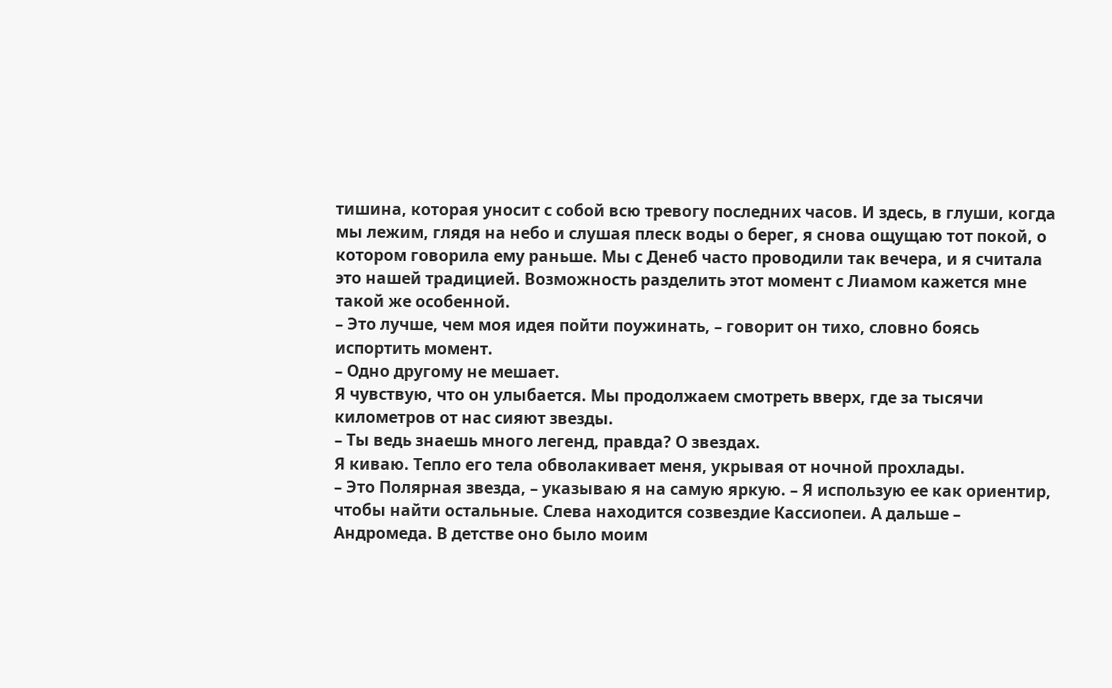тишина, которая уносит с собой всю тревогу последних часов. И здесь, в глуши, когда мы лежим, глядя на небо и слушая плеск воды о берег, я снова ощущаю тот покой, о котором говорила ему раньше. Мы с Денеб часто проводили так вечера, и я считала это нашей традицией. Возможность разделить этот момент с Лиамом кажется мне такой же особенной.
– Это лучше, чем моя идея пойти поужинать, – говорит он тихо, словно боясь испортить момент.
– Одно другому не мешает.
Я чувствую, что он улыбается. Мы продолжаем смотреть вверх, где за тысячи километров от нас сияют звезды.
– Ты ведь знаешь много легенд, правда? О звездах.
Я киваю. Тепло его тела обволакивает меня, укрывая от ночной прохлады.
– Это Полярная звезда, – указываю я на самую яркую. – Я использую ее как ориентир, чтобы найти остальные. Слева находится созвездие Кассиопеи. А дальше – Андромеда. В детстве оно было моим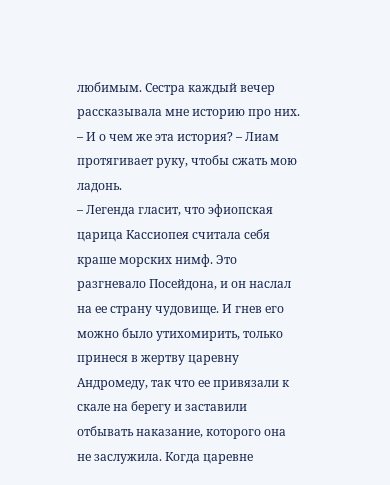любимым. Сестра каждый вечер рассказывала мне историю про них.
– И о чем же эта история? – Лиам протягивает руку, чтобы сжать мою ладонь.
– Легенда гласит, что эфиопская царица Кассиопея считала себя краше морских нимф. Это разгневало Посейдона, и он наслал на ее страну чудовище. И гнев его можно было утихомирить, только принеся в жертву царевну Андромеду, так что ее привязали к скале на берегу и заставили отбывать наказание, которого она не заслужила. Когда царевне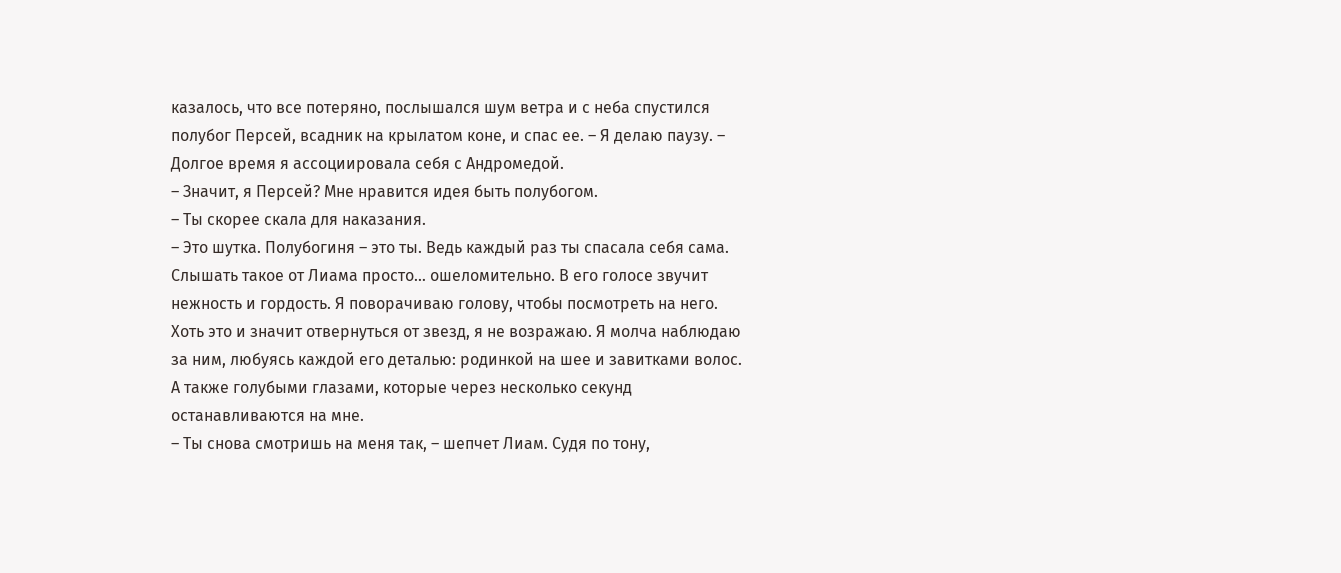казалось, что все потеряно, послышался шум ветра и с неба спустился полубог Персей, всадник на крылатом коне, и спас ее. – Я делаю паузу. – Долгое время я ассоциировала себя с Андромедой.
– Значит, я Персей? Мне нравится идея быть полубогом.
– Ты скорее скала для наказания.
– Это шутка. Полубогиня – это ты. Ведь каждый раз ты спасала себя сама.
Слышать такое от Лиама просто… ошеломительно. В его голосе звучит нежность и гордость. Я поворачиваю голову, чтобы посмотреть на него. Хоть это и значит отвернуться от звезд, я не возражаю. Я молча наблюдаю за ним, любуясь каждой его деталью: родинкой на шее и завитками волос. А также голубыми глазами, которые через несколько секунд останавливаются на мне.
– Ты снова смотришь на меня так, – шепчет Лиам. Судя по тону,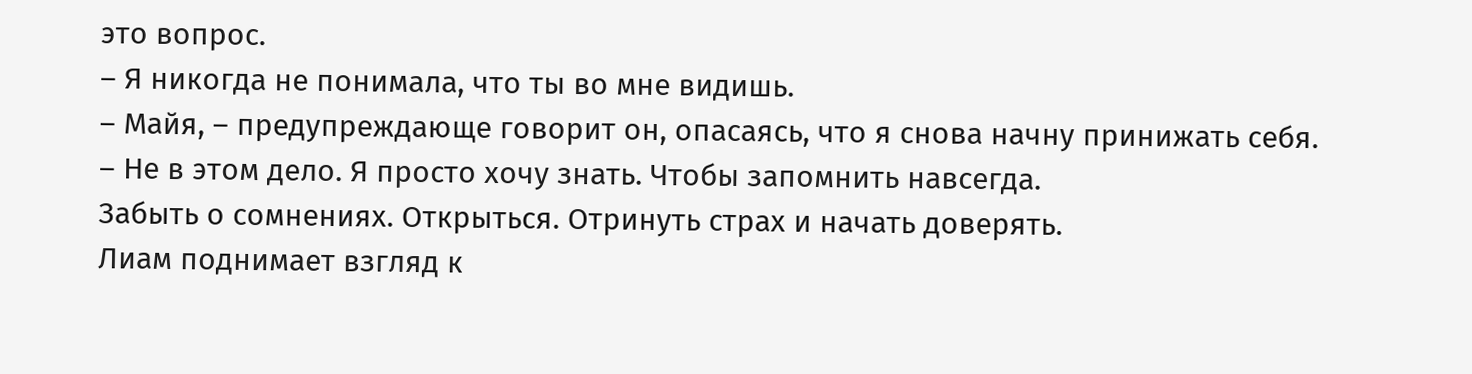это вопрос.
– Я никогда не понимала, что ты во мне видишь.
– Майя, – предупреждающе говорит он, опасаясь, что я снова начну принижать себя.
– Не в этом дело. Я просто хочу знать. Чтобы запомнить навсегда.
Забыть о сомнениях. Открыться. Отринуть страх и начать доверять.
Лиам поднимает взгляд к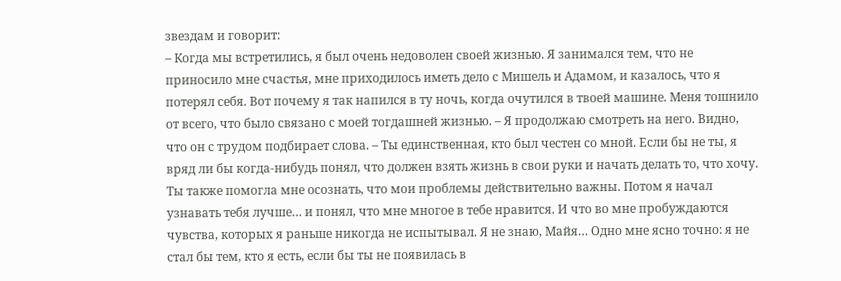звездам и говорит:
– Когда мы встретились, я был очень недоволен своей жизнью. Я занимался тем, что не приносило мне счастья, мне приходилось иметь дело с Мишель и Адамом, и казалось, что я потерял себя. Вот почему я так напился в ту ночь, когда очутился в твоей машине. Меня тошнило от всего, что было связано с моей тогдашней жизнью. – Я продолжаю смотреть на него. Видно, что он с трудом подбирает слова. – Ты единственная, кто был честен со мной. Если бы не ты, я вряд ли бы когда-нибудь понял, что должен взять жизнь в свои руки и начать делать то, что хочу. Ты также помогла мне осознать, что мои проблемы действительно важны. Потом я начал узнавать тебя лучше… и понял, что мне многое в тебе нравится. И что во мне пробуждаются чувства, которых я раньше никогда не испытывал. Я не знаю, Майя… Одно мне ясно точно: я не стал бы тем, кто я есть, если бы ты не появилась в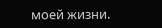моей жизни.